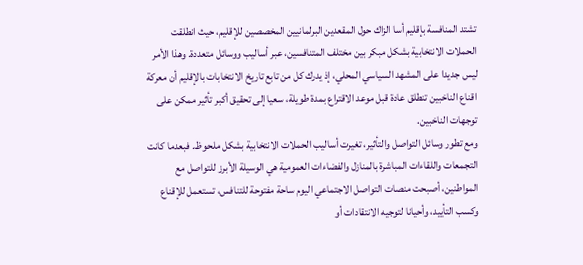تشتد المنافسة بإقليم أسا الزاك حول المقعدين البرلمانيين المخصصين للإقليم، حيث انطلقت الحملات الانتخابية بشكل مبكر بين مختلف المتنافسين، عبر أساليب ووسائل متعددة. وهذا الأمر ليس جديدا على المشهد السياسي المحلي، إذ يدرك كل من تابع تاريخ الانتخابات بالإقليم أن معركة اقناع الناخبين تنطلق عادة قبل موعد الاقتراع بمدة طويلة، سعيا إلى تحقيق أكبر تأثير ممكن على توجهات الناخبين.
ومع تطور وسائل التواصل والتأثير، تغيرت أساليب الحملات الانتخابية بشكل ملحوظ. فبعدما كانت التجمعات واللقاءات المباشرة بالمنازل والفضاءات العمومية هي الوسيلة الأبرز للتواصل مع المواطنين، أصبحت منصات التواصل الاجتماعي اليوم ساحة مفتوحة للتنافس، تستعمل للإقناع وكسب التأييد، وأحيانا لتوجيه الانتقادات أو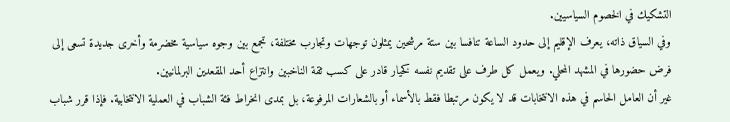التشكيك في الخصوم السياسيين.
وفي السياق ذاته، يعرف الإقليم إلى حدود الساعة تنافسا بين ستة مرشحين يمثلون توجهات وتجارب مختلفة، تجمع بين وجوه سياسية مخضرمة وأخرى جديدة تسعى إلى فرض حضورها في المشهد المحلي. ويعمل كل طرف على تقديم نفسه كخيار قادر على كسب ثقة الناخبين وانتزاع أحد المقعدين البرلمانيين.
غير أن العامل الحاسم في هذه الانتخابات قد لا يكون مرتبطا فقط بالأسماء أو بالشعارات المرفوعة، بل بمدى انخراط فئة الشباب في العملية الانتخابية. فإذا قرر شباب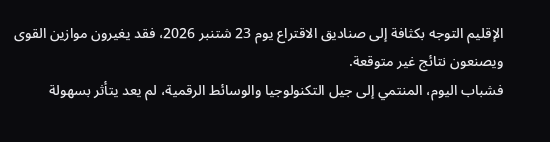الإقليم التوجه بكثافة إلى صناديق الاقتراع يوم 23 شتنبر 2026، فقد يغيرون موازين القوى ويصنعون نتائج غير متوقعة.
فشباب اليوم، المنتمي إلى جيل التكنولوجيا والوسائط الرقمية، لم يعد يتأثر بسهولة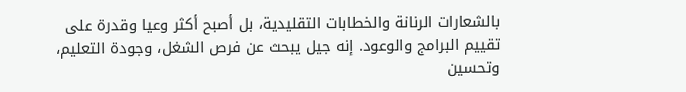بالشعارات الرنانة والخطابات التقليدية، بل أصبح أكثر وعيا وقدرة على تقييم البرامج والوعود. إنه جيل يبحث عن فرص الشغل، وجودة التعليم، وتحسين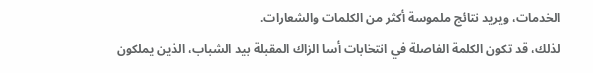الخدمات، ويريد نتائج ملموسة أكثر من الكلمات والشعارات.
لذلك، قد تكون الكلمة الفاصلة في انتخابات أسا الزاك المقبلة بيد الشباب، الذين يملكون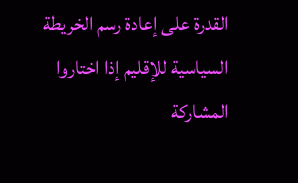القدرة على إعادة رسم الخريطة السياسية للإقليم إذا اختاروا المشاركة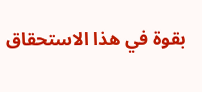بقوة في هذا الاستحقاق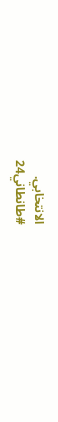الانتخابي.
#طانطاني24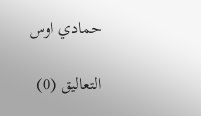حمادي اوس

التعاليق (0)